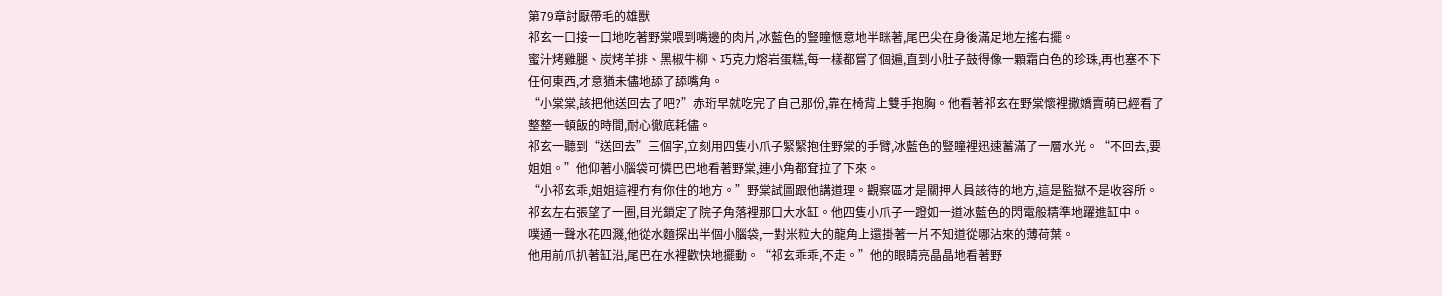第79章討厭帶毛的雄獸
祁玄一口接一口地吃著野棠喂到嘴邊的肉片,冰藍色的豎瞳愜意地半眯著,尾巴尖在身後滿足地左搖右擺。
蜜汁烤雞腿、炭烤羊排、黑椒牛柳、巧克力熔岩蛋糕,每一樣都嘗了個遍,直到小肚子鼓得像一顆霜白色的珍珠,再也塞不下任何東西,才意猶未儘地舔了舔嘴角。
“小棠棠,該把他送回去了吧?”赤珩早就吃完了自己那份,靠在椅背上雙手抱胸。他看著祁玄在野棠懷裡撒嬌賣萌已經看了整整一頓飯的時間,耐心徹底耗儘。
祁玄一聽到“送回去”三個字,立刻用四隻小爪子緊緊抱住野棠的手臂,冰藍色的豎瞳裡迅速蓄滿了一層水光。“不回去,要姐姐。”他仰著小腦袋可憐巴巴地看著野棠,連小角都耷拉了下來。
“小祁玄乖,姐姐這裡冇有你住的地方。”野棠試圖跟他講道理。觀察區才是關押人員該待的地方,這是監獄不是收容所。
祁玄左右張望了一圈,目光鎖定了院子角落裡那口大水缸。他四隻小爪子一蹬如一道冰藍色的閃電般精準地躍進缸中。
噗通一聲水花四濺,他從水麵探出半個小腦袋,一對米粒大的龍角上還掛著一片不知道從哪沾來的薄荷葉。
他用前爪扒著缸沿,尾巴在水裡歡快地擺動。“祁玄乖乖,不走。”他的眼睛亮晶晶地看著野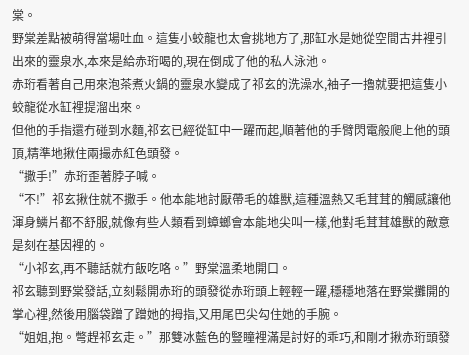棠。
野棠差點被萌得當場吐血。這隻小蛟龍也太會挑地方了,那缸水是她從空間古井裡引出來的靈泉水,本來是給赤珩喝的,現在倒成了他的私人泳池。
赤珩看著自己用來泡茶煮火鍋的靈泉水變成了祁玄的洗澡水,袖子一擼就要把這隻小蛟龍從水缸裡提溜出來。
但他的手指還冇碰到水麵,祁玄已經從缸中一躍而起,順著他的手臂閃電般爬上他的頭頂,精準地揪住兩撮赤紅色頭發。
“撒手!”赤珩歪著脖子喊。
“不!”祁玄揪住就不撒手。他本能地討厭帶毛的雄獸,這種溫熱又毛茸茸的觸感讓他渾身鱗片都不舒服,就像有些人類看到蟑螂會本能地尖叫一樣,他對毛茸茸雄獸的敵意是刻在基因裡的。
“小祁玄,再不聽話就冇飯吃咯。”野棠溫柔地開口。
祁玄聽到野棠發話,立刻鬆開赤珩的頭發從赤珩頭上輕輕一躍,穩穩地落在野棠攤開的掌心裡,然後用腦袋蹭了蹭她的拇指,又用尾巴尖勾住她的手腕。
“姐姐,抱。彆趕祁玄走。”那雙冰藍色的豎瞳裡滿是討好的乖巧,和剛才揪赤珩頭發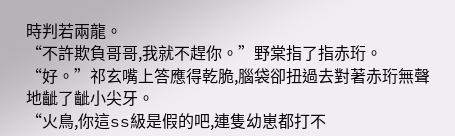時判若兩龍。
“不許欺負哥哥,我就不趕你。”野棠指了指赤珩。
“好。”祁玄嘴上答應得乾脆,腦袋卻扭過去對著赤珩無聲地齜了齜小尖牙。
“火鳥,你這ss級是假的吧,連隻幼崽都打不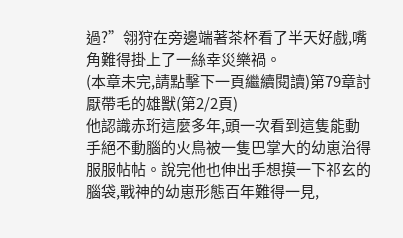過?”翎狩在旁邊端著茶杯看了半天好戲,嘴角難得掛上了一絲幸災樂禍。
(本章未完,請點擊下一頁繼續閱讀)第79章討厭帶毛的雄獸(第2/2頁)
他認識赤珩這麼多年,頭一次看到這隻能動手絕不動腦的火鳥被一隻巴掌大的幼崽治得服服帖帖。說完他也伸出手想摸一下祁玄的腦袋,戰神的幼崽形態百年難得一見,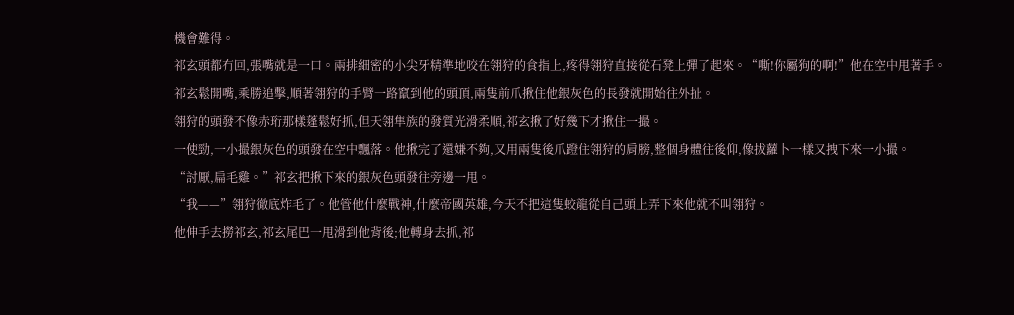機會難得。
祁玄頭都冇回,張嘴就是一口。兩排細密的小尖牙精準地咬在翎狩的食指上,疼得翎狩直接從石凳上彈了起來。“嘶!你屬狗的啊!”他在空中甩著手。
祁玄鬆開嘴,乘勝追擊,順著翎狩的手臂一路竄到他的頭頂,兩隻前爪揪住他銀灰色的長發就開始往外扯。
翎狩的頭發不像赤珩那樣蓬鬆好抓,但天翎隼族的發質光滑柔順,祁玄揪了好幾下才揪住一撮。
一使勁,一小撮銀灰色的頭發在空中飄落。他揪完了還嫌不夠,又用兩隻後爪蹬住翎狩的肩膀,整個身體往後仰,像拔蘿卜一樣又拽下來一小撮。
“討厭,扁毛雞。”祁玄把揪下來的銀灰色頭發往旁邊一甩。
“我——”翎狩徹底炸毛了。他管他什麼戰神,什麼帝國英雄,今天不把這隻蛟龍從自己頭上弄下來他就不叫翎狩。
他伸手去撈祁玄,祁玄尾巴一甩滑到他背後;他轉身去抓,祁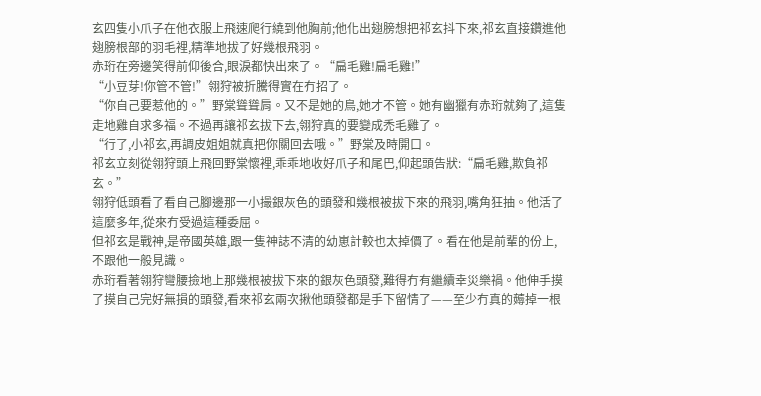玄四隻小爪子在他衣服上飛速爬行繞到他胸前;他化出翅膀想把祁玄抖下來,祁玄直接鑽進他翅膀根部的羽毛裡,精準地拔了好幾根飛羽。
赤珩在旁邊笑得前仰後合,眼淚都快出來了。“扁毛雞!扁毛雞!”
“小豆芽!你管不管!”翎狩被折騰得實在冇招了。
“你自己要惹他的。”野棠聳聳肩。又不是她的鳥,她才不管。她有幽獵有赤珩就夠了,這隻走地雞自求多福。不過再讓祁玄拔下去,翎狩真的要變成禿毛雞了。
“行了,小祁玄,再調皮姐姐就真把你關回去哦。”野棠及時開口。
祁玄立刻從翎狩頭上飛回野棠懷裡,乖乖地收好爪子和尾巴,仰起頭告狀:“扁毛雞,欺負祁玄。”
翎狩低頭看了看自己腳邊那一小撮銀灰色的頭發和幾根被拔下來的飛羽,嘴角狂抽。他活了這麼多年,從來冇受過這種委屈。
但祁玄是戰神,是帝國英雄,跟一隻神誌不清的幼崽計較也太掉價了。看在他是前輩的份上,不跟他一般見識。
赤珩看著翎狩彎腰撿地上那幾根被拔下來的銀灰色頭發,難得冇有繼續幸災樂禍。他伸手摸了摸自己完好無損的頭發,看來祁玄兩次揪他頭發都是手下留情了——至少冇真的薅掉一根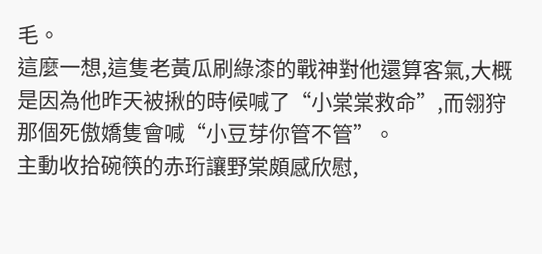毛。
這麼一想,這隻老黃瓜刷綠漆的戰神對他還算客氣,大概是因為他昨天被揪的時候喊了“小棠棠救命”,而翎狩那個死傲嬌隻會喊“小豆芽你管不管”。
主動收拾碗筷的赤珩讓野棠頗感欣慰,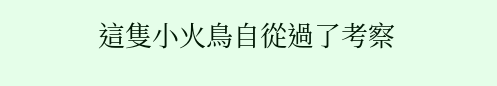這隻小火鳥自從過了考察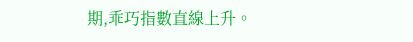期,乖巧指數直線上升。